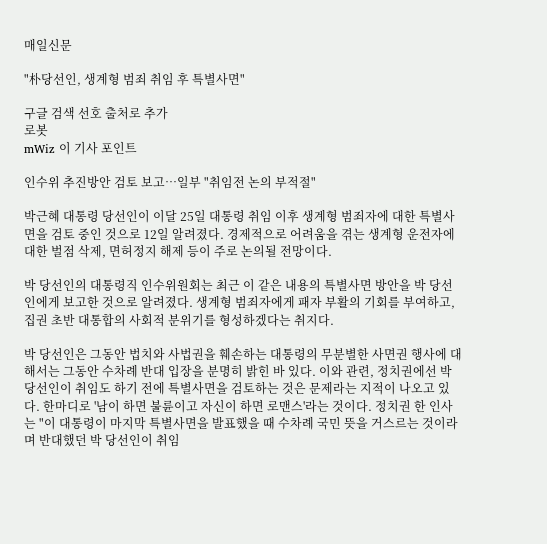매일신문

"朴당선인, 생계형 범죄 취임 후 특별사면"

구글 검색 선호 출처로 추가
로봇
mWiz 이 기사 포인트

인수위 추진방안 검토 보고…일부 "취임전 논의 부적절"

박근혜 대통령 당선인이 이달 25일 대통령 취임 이후 생계형 범죄자에 대한 특별사면을 검토 중인 것으로 12일 알려졌다. 경제적으로 어려움을 겪는 생계형 운전자에 대한 벌점 삭제, 면허정지 해제 등이 주로 논의될 전망이다.

박 당선인의 대통령직 인수위원회는 최근 이 같은 내용의 특별사면 방안을 박 당선인에게 보고한 것으로 알려졌다. 생계형 범죄자에게 패자 부활의 기회를 부여하고, 집권 초반 대통합의 사회적 분위기를 형성하겠다는 취지다.

박 당선인은 그동안 법치와 사법권을 훼손하는 대통령의 무분별한 사면권 행사에 대해서는 그동안 수차례 반대 입장을 분명히 밝힌 바 있다. 이와 관련, 정치권에선 박 당선인이 취임도 하기 전에 특별사면을 검토하는 것은 문제라는 지적이 나오고 있다. 한마디로 '남이 하면 불륜이고 자신이 하면 로맨스'라는 것이다. 정치권 한 인사는 "이 대통령이 마지막 특별사면을 발표했을 때 수차례 국민 뜻을 거스르는 것이라며 반대했던 박 당선인이 취임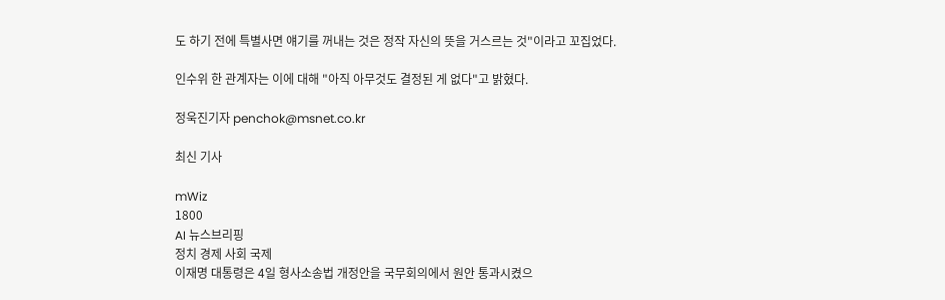도 하기 전에 특별사면 얘기를 꺼내는 것은 정작 자신의 뜻을 거스르는 것"이라고 꼬집었다.

인수위 한 관계자는 이에 대해 "아직 아무것도 결정된 게 없다"고 밝혔다.

정욱진기자 penchok@msnet.co.kr

최신 기사

mWiz
1800
AI 뉴스브리핑
정치 경제 사회 국제
이재명 대통령은 4일 형사소송법 개정안을 국무회의에서 원안 통과시켰으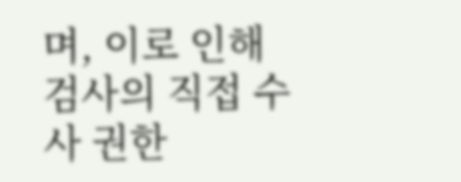며, 이로 인해 검사의 직접 수사 권한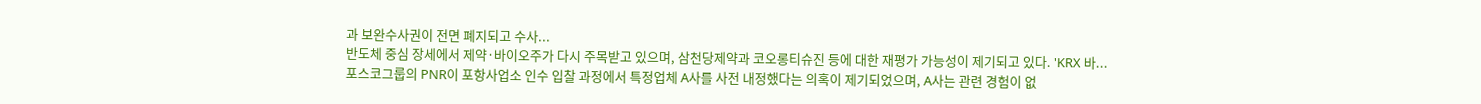과 보완수사권이 전면 폐지되고 수사...
반도체 중심 장세에서 제약·바이오주가 다시 주목받고 있으며, 삼천당제약과 코오롱티슈진 등에 대한 재평가 가능성이 제기되고 있다. 'KRX 바...
포스코그룹의 PNR이 포항사업소 인수 입찰 과정에서 특정업체 A사를 사전 내정했다는 의혹이 제기되었으며, A사는 관련 경험이 없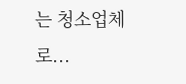는 청소업체로...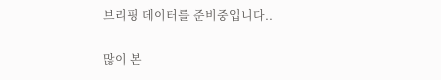브리핑 데이터를 준비중입니다..

많이 본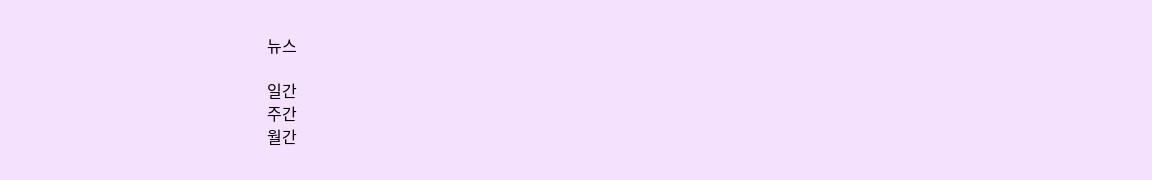뉴스

일간
주간
월간